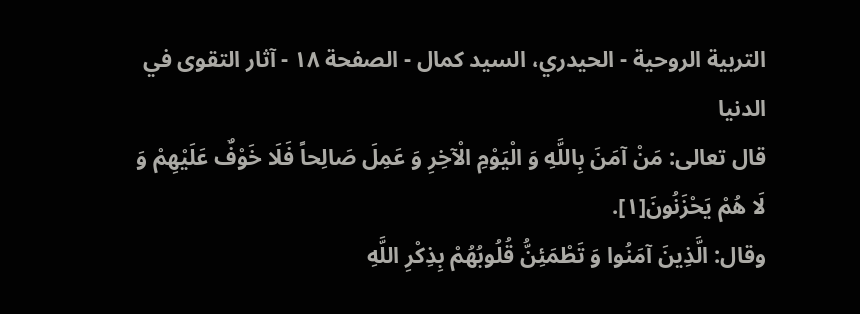التربية الروحية - الحيدري، السيد كمال - الصفحة ١٨ - آثار التقوى في الدنيا
قال تعالى: مَنْ آمَنَ بِاللَّهِ وَ الْيَوْمِ الْآخِرِ وَ عَمِلَ صَالِحاً فَلَا خَوْفٌ عَلَيْهِمْ وَ لَا هُمْ يَحْزَنُونَ[١].
وقال: الَّذِينَ آمَنُوا وَ تَطْمَئِنُّ قُلُوبُهُمْ بِذِكْرِ اللَّهِ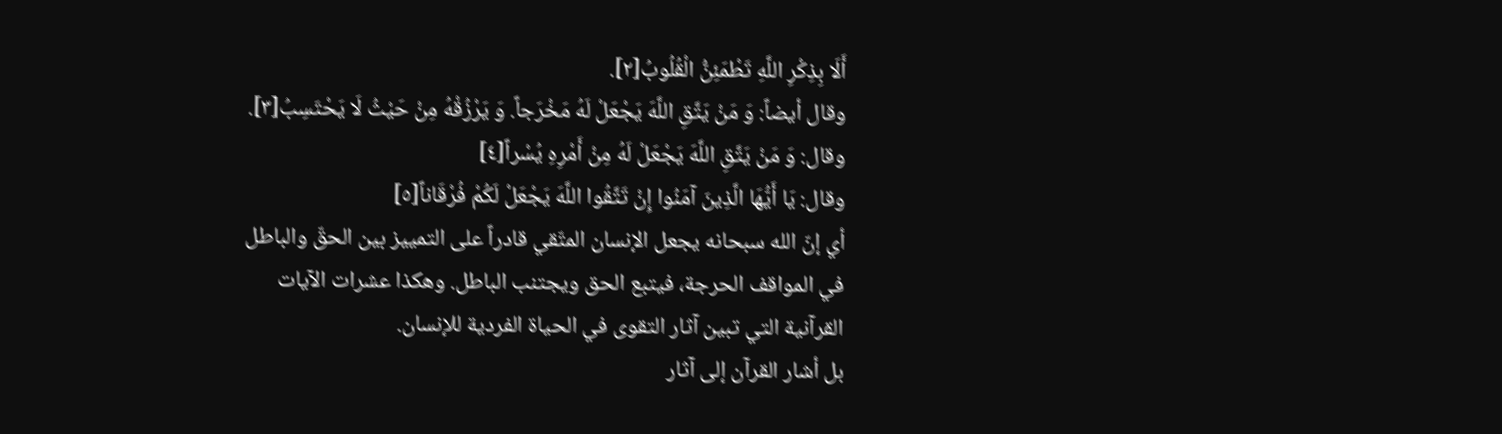أَلَا بِذِكْرِ اللَّهِ تَطْمَئِنُّ الْقُلُوبُ[٢].
وقال أيضاً: وَ مَنْ يَتَّقِ اللَّهَ يَجْعَلْ لَهُ مَخْرَجاً. وَ يَرْزُقْهُ مِنْ حَيْثُ لَا يَحْتَسِبُ[٣].
وقال: وَ مَنْ يَتَّقِ اللَّهَ يَجْعَلْ لَهُ مِنْ أَمْرِهِ يُسْراً[٤]
وقال: يَا أَيُّهَا الَّذِينَ آمَنُوا إِنْ تَتَّقُوا اللَّهَ يَجْعَلْ لَكُمْ فُرْقَاناً[٥]
أي إنّ الله سبحانه يجعل الإنسان المتّقي قادراً على التمييز بين الحقّ والباطل في المواقف الحرجة، فيتبع الحق ويجتنب الباطل. وهكذا عشرات الآيات القرآنية التي تبين آثار التقوى في الحياة الفردية للإنسان.
بل أشار القرآن إلى آثار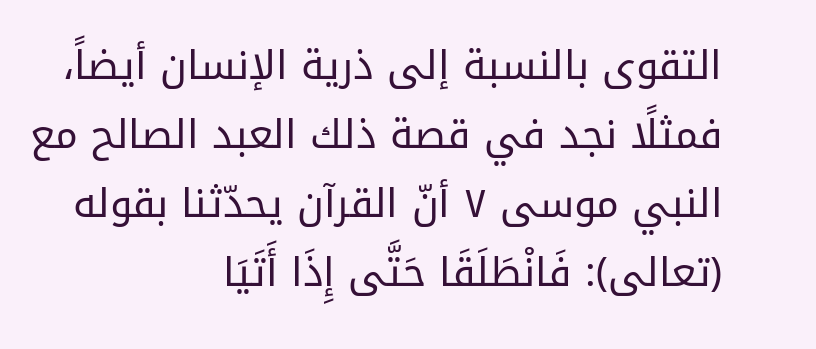التقوى بالنسبة إلى ذرية الإنسان أيضاً، فمثلًا نجد في قصة ذلك العبد الصالح مع النبي موسى ٧ أنّ القرآن يحدّثنا بقوله (تعالى): فَانْطَلَقَا حَتَّى إِذَا أَتَيَا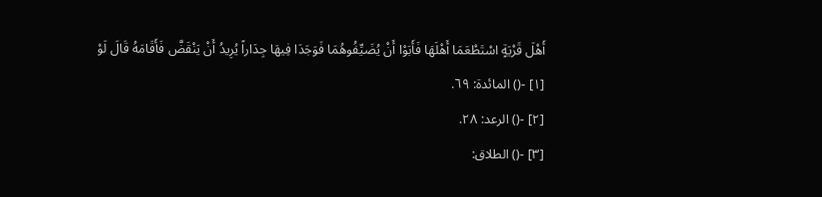أَهْلَ قَرْيَةٍ اسْتَطْعَمَا أَهْلَهَا فَأَبَوْا أَنْ يُضَيِّفُوهُمَا فَوَجَدَا فِيهَا جِدَاراً يُرِيدُ أَنْ يَنْقَضَّ فَأَقَامَهُ قَالَ لَوْ
[١] -() المائدة: ٦٩.
[٢] -() الرعد: ٢٨.
[٣] -() الطلاق: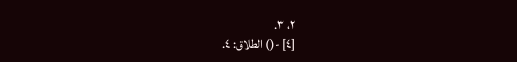٢، ٣.
[٤] -() الطلاق: ٤.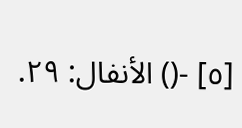[٥] -() الأنفال: ٢٩.